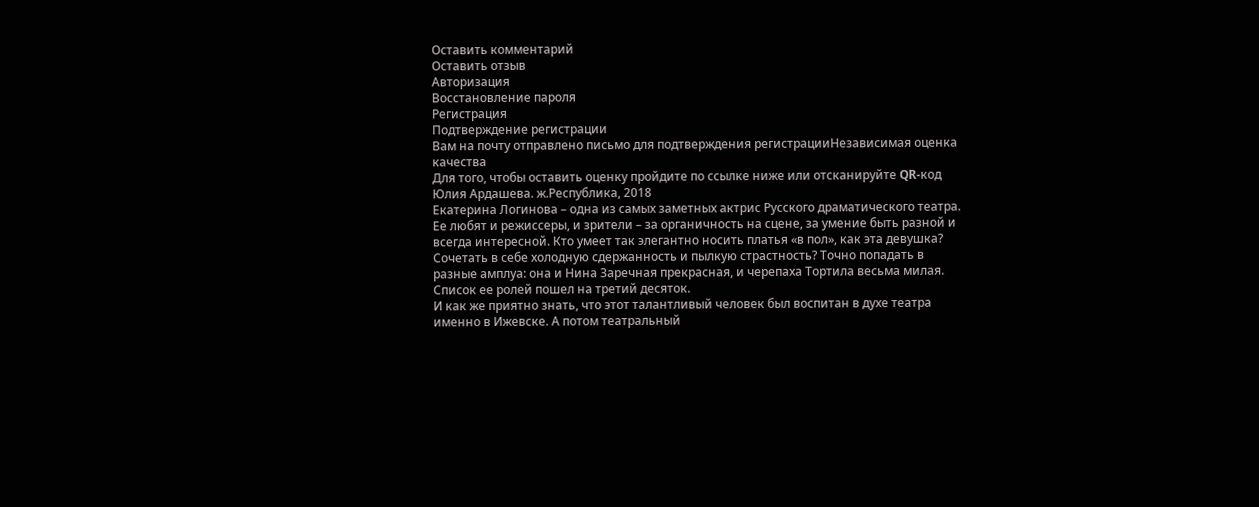Оставить комментарий
Оставить отзыв
Авторизация
Восстановление пароля
Регистрация
Подтверждение регистрации
Вам на почту отправлено письмо для подтверждения регистрацииНезависимая оценка качества
Для того, чтобы оставить оценку пройдите по ссылке ниже или отсканируйте QR-код
Юлия Ардашева. ж.Республика, 2018
Екатерина Логинова – одна из самых заметных актрис Русского драматического театра. Ее любят и режиссеры, и зрители – за органичность на сцене, за умение быть разной и всегда интересной. Кто умеет так элегантно носить платья «в пол», как эта девушка? Сочетать в себе холодную сдержанность и пылкую страстность? Точно попадать в разные амплуа: она и Нина Заречная прекрасная, и черепаха Тортила весьма милая. Список ее ролей пошел на третий десяток.
И как же приятно знать, что этот талантливый человек был воспитан в духе театра именно в Ижевске. А потом театральный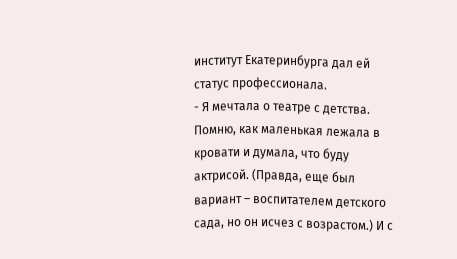институт Екатеринбурга дал ей статус профессионала.
- Я мечтала о театре с детства. Помню, как маленькая лежала в кровати и думала, что буду актрисой. (Правда, еще был вариант – воспитателем детского сада, но он исчез с возрастом.) И с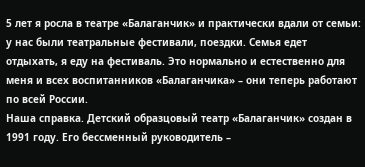5 лет я росла в театре «Балаганчик» и практически вдали от семьи: у нас были театральные фестивали, поездки. Семья едет отдыхать, я еду на фестиваль. Это нормально и естественно для меня и всех воспитанников «Балаганчика» – они теперь работают по всей России.
Наша справка. Детский образцовый театр «Балаганчик» создан в 1991 году. Его бессменный руководитель –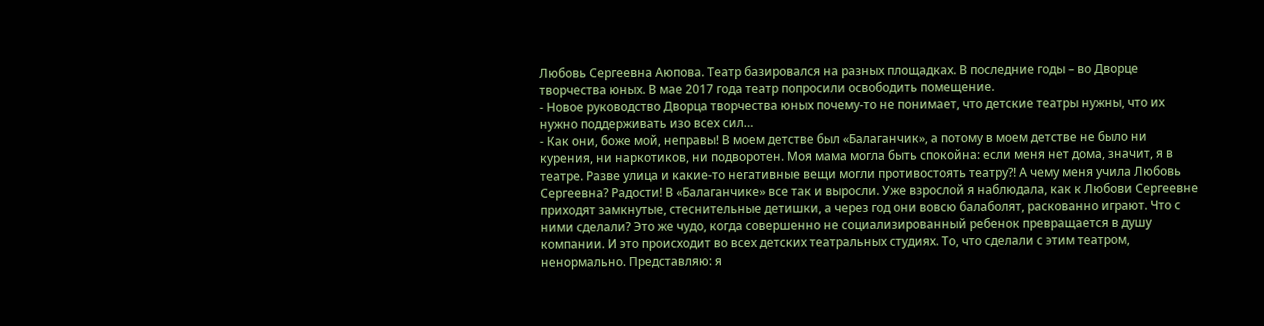Любовь Сергеевна Аюпова. Театр базировался на разных площадках. В последние годы – во Дворце творчества юных. В мае 2017 года театр попросили освободить помещение.
- Новое руководство Дворца творчества юных почему-то не понимает, что детские театры нужны, что их нужно поддерживать изо всех сил…
- Как они, боже мой, неправы! В моем детстве был «Балаганчик», а потому в моем детстве не было ни курения, ни наркотиков, ни подворотен. Моя мама могла быть спокойна: если меня нет дома, значит, я в театре. Разве улица и какие-то негативные вещи могли противостоять театру?! А чему меня учила Любовь Сергеевна? Радости! В «Балаганчике» все так и выросли. Уже взрослой я наблюдала, как к Любови Сергеевне приходят замкнутые, стеснительные детишки, а через год они вовсю балаболят, раскованно играют. Что с ними сделали? Это же чудо, когда совершенно не социализированный ребенок превращается в душу компании. И это происходит во всех детских театральных студиях. То, что сделали с этим театром, ненормально. Представляю: я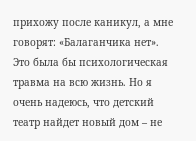прихожу после каникул, а мне говорят: «Балаганчика нет». Это была бы психологическая травма на всю жизнь. Но я очень надеюсь, что детский театр найдет новый дом – не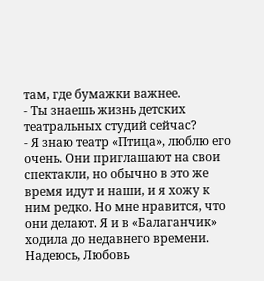там, где бумажки важнее.
- Ты знаешь жизнь детских театральных студий сейчас?
- Я знаю театр «Птица», люблю его очень. Они приглашают на свои спектакли, но обычно в это же время идут и наши, и я хожу к ним редко. Но мне нравится, что они делают. Я и в «Балаганчик» ходила до недавнего времени. Надеюсь, Любовь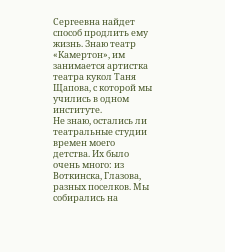Сергеевна найдет способ продлить ему жизнь. Знаю театр «Камертон», им занимается артистка театра кукол Таня Щапова, с которой мы учились в одном институте.
Не знаю, остались ли театральные студии времен моего детства. Их было очень много: из Воткинска, Глазова, разных поселков. Мы собирались на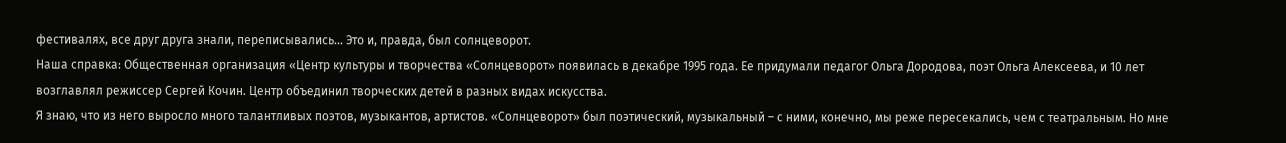фестивалях, все друг друга знали, переписывались… Это и, правда, был солнцеворот.
Наша справка: Общественная организация «Центр культуры и творчества «Солнцеворот» появилась в декабре 1995 года. Ее придумали педагог Ольга Дородова, поэт Ольга Алексеева, и 10 лет возглавлял режиссер Сергей Кочин. Центр объединил творческих детей в разных видах искусства.
Я знаю, что из него выросло много талантливых поэтов, музыкантов, артистов. «Солнцеворот» был поэтический, музыкальный – с ними, конечно, мы реже пересекались, чем с театральным. Но мне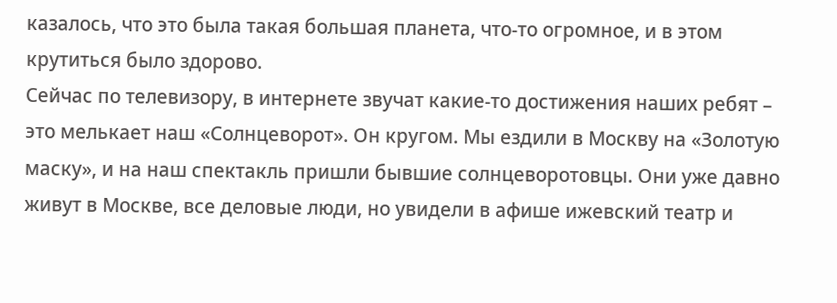казалось, что это была такая большая планета, что-то огромное, и в этом крутиться было здорово.
Сейчас по телевизору, в интернете звучат какие-то достижения наших ребят – это мелькает наш «Солнцеворот». Он кругом. Мы ездили в Москву на «Золотую маску», и на наш спектакль пришли бывшие солнцеворотовцы. Они уже давно живут в Москве, все деловые люди, но увидели в афише ижевский театр и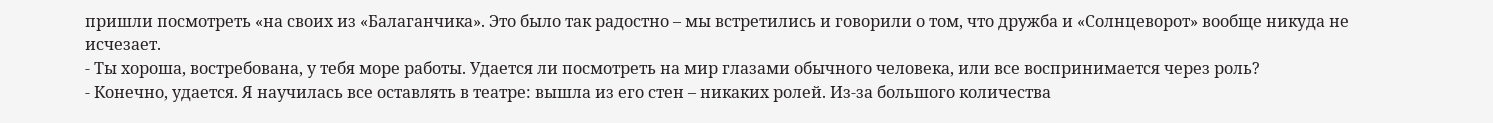пришли посмотреть «на своих из «Балаганчика». Это было так радостно – мы встретились и говорили о том, что дружба и «Солнцеворот» вообще никуда не исчезает.
- Ты хороша, востребована, у тебя море работы. Удается ли посмотреть на мир глазами обычного человека, или все воспринимается через роль?
- Конечно, удается. Я научилась все оставлять в театре: вышла из его стен – никаких ролей. Из-за большого количества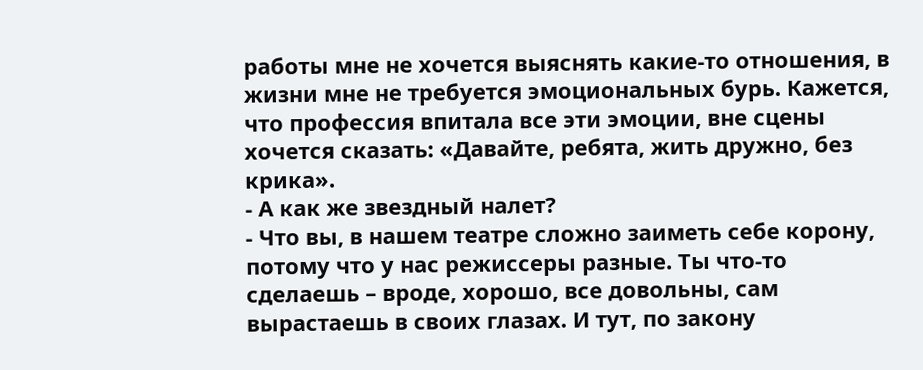работы мне не хочется выяснять какие-то отношения, в жизни мне не требуется эмоциональных бурь. Кажется, что профессия впитала все эти эмоции, вне сцены хочется сказать: «Давайте, ребята, жить дружно, без крика».
- А как же звездный налет?
- Что вы, в нашем театре сложно заиметь себе корону, потому что у нас режиссеры разные. Ты что-то сделаешь – вроде, хорошо, все довольны, сам вырастаешь в своих глазах. И тут, по закону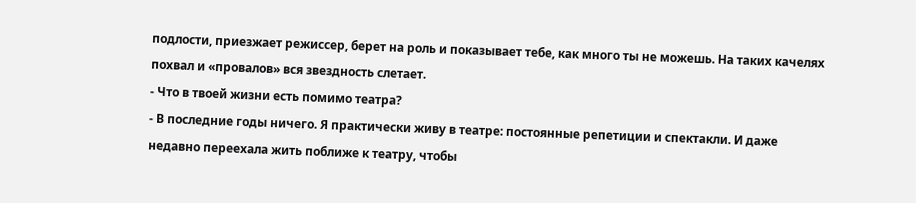подлости, приезжает режиссер, берет на роль и показывает тебе, как много ты не можешь. На таких качелях похвал и «провалов» вся звездность слетает.
- Что в твоей жизни есть помимо театра?
- В последние годы ничего. Я практически живу в театре: постоянные репетиции и спектакли. И даже недавно переехала жить поближе к театру, чтобы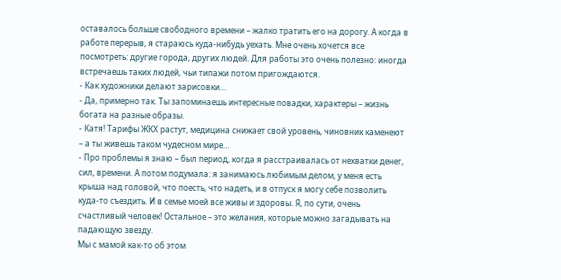оставалось больше свободного времени – жалко тратить его на дорогу. А когда в работе перерыв, я стараюсь куда-нибудь уехать. Мне очень хочется все посмотреть: другие города, других людей. Для работы это очень полезно: иногда встречаешь таких людей, чьи типажи потом пригождаются.
- Как художники делают зарисовки…
- Да, примерно так. Ты запоминаешь интересные повадки, характеры – жизнь богата на разные образы.
- Катя! Тарифы ЖКХ растут, медицина снижает свой уровень, чиновник каменеют – а ты живешь таком чудесном мире…
- Про проблемы я знаю – был период, когда я расстраивалась от нехватки денег, сил, времени. А потом подумала: я занимаюсь любимым делом, у меня есть крыша над головой, что поесть, что надеть, и в отпуск я могу себе позволить куда-то съездить. И в семье моей все живы и здоровы. Я, по сути, очень счастливый человек! Остальное – это желания, которые можно загадывать на падающую звезду.
Мы с мамой как-то об этом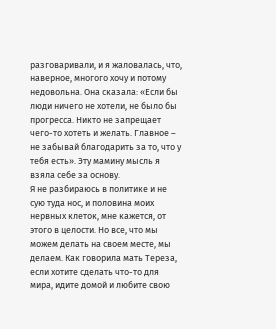разговаривали, и я жаловалась, что, наверное, многого хочу и потому недовольна. Она сказала: «Если бы люди ничего не хотели, не было бы прогресса. Никто не запрещает чего-то хотеть и желать. Главное – не забывай благодарить за то, что у тебя есть». Эту мамину мысль я взяла себе за основу.
Я не разбираюсь в политике и не сую туда нос, и половина моих нервных клеток, мне кажется, от этого в целости. Но все, что мы можем делать на своем месте, мы делаем. Как говорила мать Тереза, если хотите сделать что-то для мира, идите домой и любите свою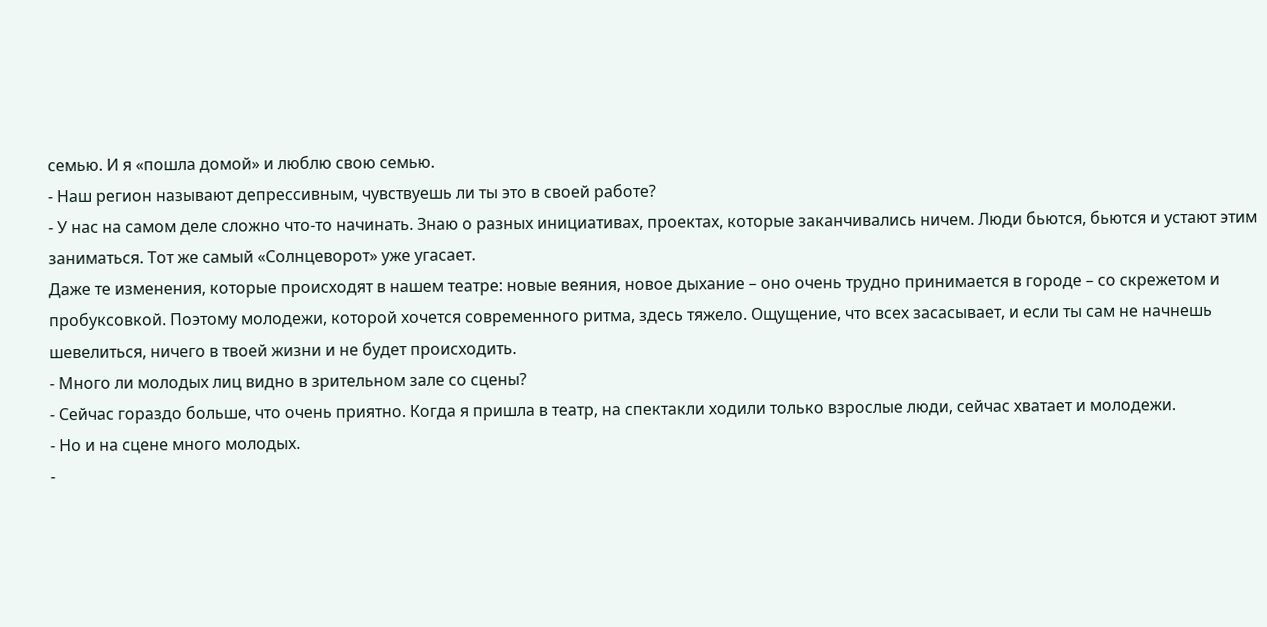семью. И я «пошла домой» и люблю свою семью.
- Наш регион называют депрессивным, чувствуешь ли ты это в своей работе?
- У нас на самом деле сложно что-то начинать. Знаю о разных инициативах, проектах, которые заканчивались ничем. Люди бьются, бьются и устают этим заниматься. Тот же самый «Солнцеворот» уже угасает.
Даже те изменения, которые происходят в нашем театре: новые веяния, новое дыхание – оно очень трудно принимается в городе – со скрежетом и пробуксовкой. Поэтому молодежи, которой хочется современного ритма, здесь тяжело. Ощущение, что всех засасывает, и если ты сам не начнешь шевелиться, ничего в твоей жизни и не будет происходить.
- Много ли молодых лиц видно в зрительном зале со сцены?
- Сейчас гораздо больше, что очень приятно. Когда я пришла в театр, на спектакли ходили только взрослые люди, сейчас хватает и молодежи.
- Но и на сцене много молодых.
-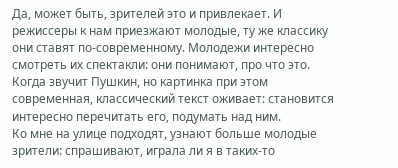Да, может быть, зрителей это и привлекает. И режиссеры к нам приезжают молодые, ту же классику они ставят по-современному. Молодежи интересно смотреть их спектакли: они понимают, про что это. Когда звучит Пушкин, но картинка при этом современная, классический текст оживает: становится интересно перечитать его, подумать над ним.
Ко мне на улице подходят, узнают больше молодые зрители: спрашивают, играла ли я в таких-то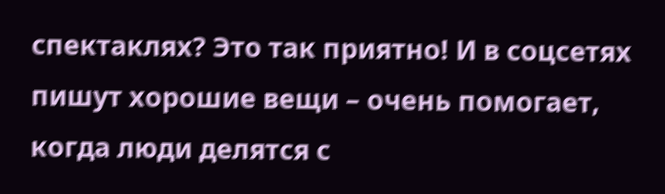спектаклях? Это так приятно! И в соцсетях пишут хорошие вещи – очень помогает, когда люди делятся с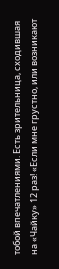тобой впечатлениями. Есть зрительница, сходившая на «Чайку» 12 раз! «Если мне грустно, или возникают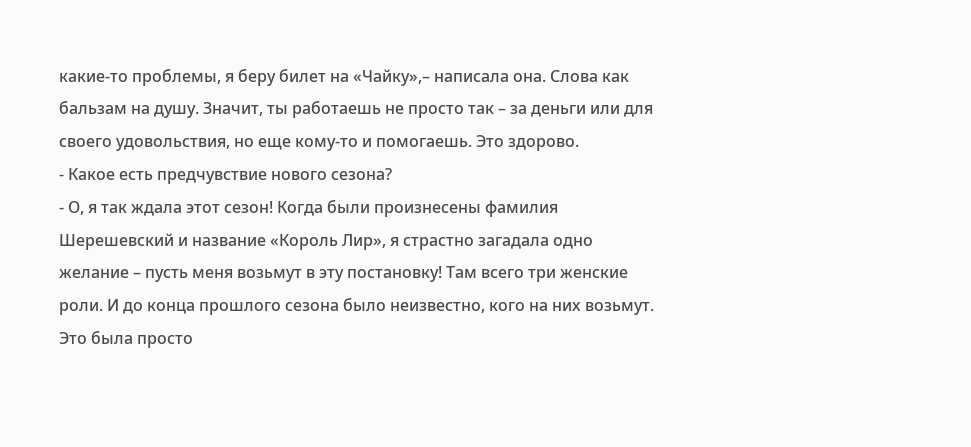какие-то проблемы, я беру билет на «Чайку»,– написала она. Слова как бальзам на душу. Значит, ты работаешь не просто так – за деньги или для своего удовольствия, но еще кому-то и помогаешь. Это здорово.
- Какое есть предчувствие нового сезона?
- О, я так ждала этот сезон! Когда были произнесены фамилия Шерешевский и название «Король Лир», я страстно загадала одно желание – пусть меня возьмут в эту постановку! Там всего три женские роли. И до конца прошлого сезона было неизвестно, кого на них возьмут. Это была просто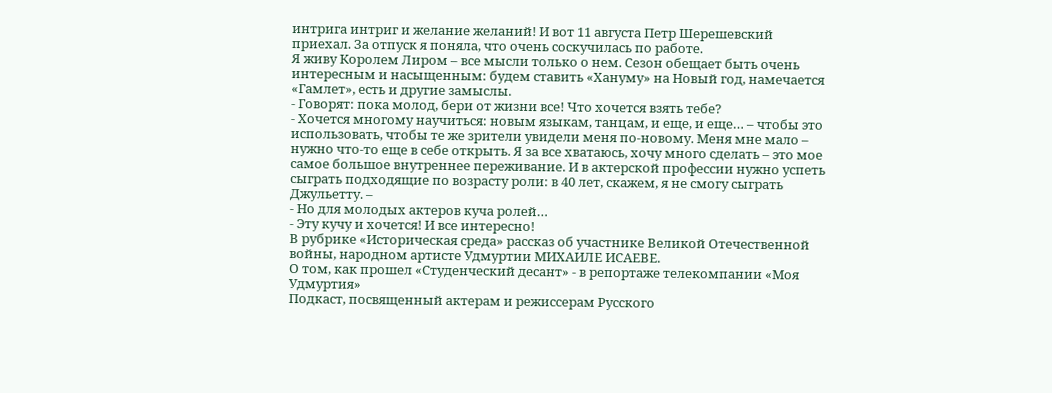интрига интриг и желание желаний! И вот 11 августа Петр Шерешевский приехал. За отпуск я поняла, что очень соскучилась по работе.
Я живу Королем Лиром – все мысли только о нем. Сезон обещает быть очень интересным и насыщенным: будем ставить «Хануму» на Новый год, намечается «Гамлет», есть и другие замыслы.
- Говорят: пока молод, бери от жизни все! Что хочется взять тебе?
- Хочется многому научиться: новым языкам, танцам, и еще, и еще… – чтобы это использовать, чтобы те же зрители увидели меня по-новому. Меня мне мало – нужно что-то еще в себе открыть. Я за все хватаюсь, хочу много сделать – это мое самое большое внутреннее переживание. И в актерской профессии нужно успеть сыграть подходящие по возрасту роли: в 40 лет, скажем, я не смогу сыграть Джульетту. –
- Но для молодых актеров куча ролей…
- Эту кучу и хочется! И все интересно!
В рубрике «Историческая среда» рассказ об участнике Великой Отечественной войны, народном артисте Удмуртии МИХАИЛЕ ИСАЕВЕ.
О том, как прошел «Студенческий десант» - в репортаже телекомпании «Моя Удмуртия»
Подкаст, посвященный актерам и режиссерам Русского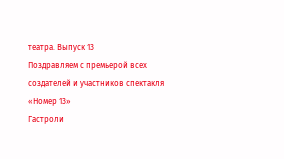театра. Выпуск 13
Поздравляем с премьерой всех создателей и участников спектакля «Номер 13»
Гастроли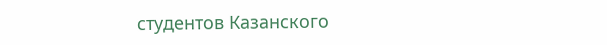студентов Казанского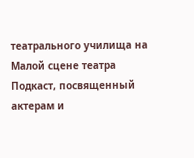театрального училища на Малой сцене театра
Подкаст, посвященный актерам и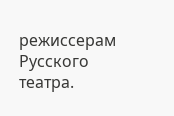режиссерам Русского театра.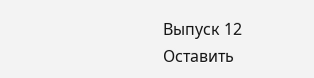Выпуск 12
Оставить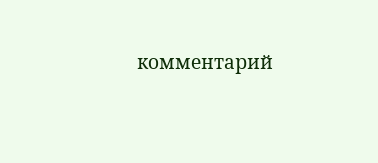комментарий